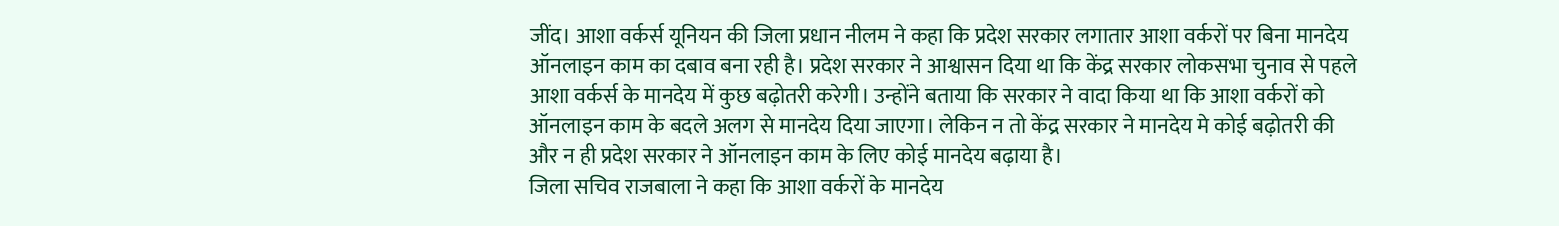जींद। आशा वर्कर्स यूनियन की जिला प्रधान नीलम ने कहा कि प्रदेश सरकार लगातार आशा वर्करों पर बिना मानदेय ऑनलाइन काम का दबाव बना रही है। प्रदेश सरकार ने आश्वासन दिया था कि केंद्र सरकार लोकसभा चुनाव से पहले आशा वर्कर्स के मानदेय में कुछ बढ़ोतरी करेगी। उन्होंने बताया कि सरकार ने वादा किया था कि आशा वर्करों को ऑनलाइन काम के बदले अलग से मानदेय दिया जाएगा। लेकिन न तो केंद्र सरकार ने मानदेय मे कोई बढ़ोतरी की और न ही प्रदेश सरकार ने ऑनलाइन काम के लिए कोई मानदेय बढ़ाया है।
जिला सचिव राजबाला ने कहा कि आशा वर्करों के मानदेय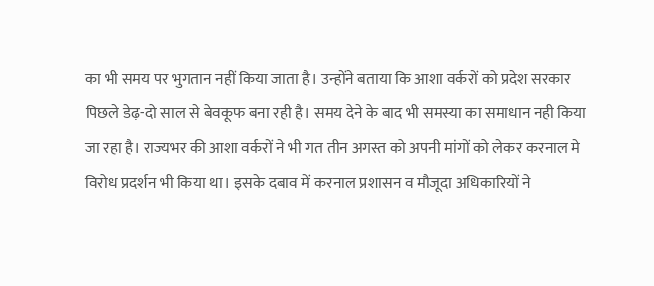का भी समय पर भुगतान नहीं किया जाता है। उन्होंने बताया कि आशा वर्करों को प्रदेश सरकार पिछले डेढ़-दो साल से बेवकूफ बना रही है। समय देने के बाद भी समस्या का समाधान नही किया जा रहा है। राज्यभर की आशा वर्करों ने भी गत तीन अगस्त को अपनी मांगों को लेकर करनाल मे विरोध प्रदर्शन भी किया था। इसके दबाव में करनाल प्रशासन व मौजूदा अधिकारियों ने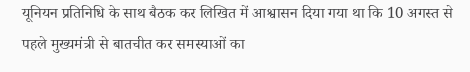यूनियन प्रतिनिधि के साथ बैठक कर लिखित में आश्वासन दिया गया था कि 10 अगस्त से पहले मुख्यमंत्री से बातचीत कर समस्याओं का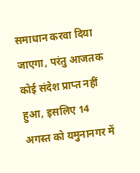समाधान करवा दिया जाएगा, परंतु आजतक कोई संदेश प्राप्त नहीं हुआ, इसलिए 14 अगस्त को यमुनानगर में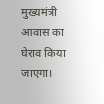मुख्यमंत्री आवास का घेराव किया जाएगा।